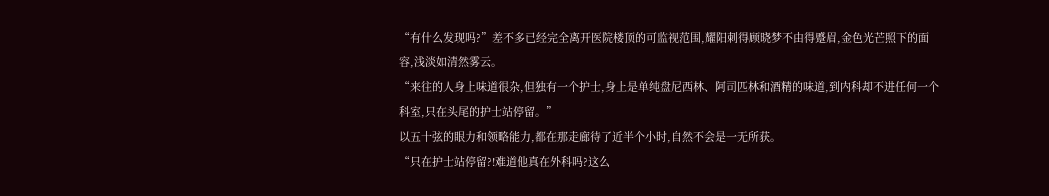“有什么发现吗?”差不多已经完全离开医院楼顶的可监视范围,耀阳刺得顾晓梦不由得蹙眉,金色光芒照下的面容,浅淡如清然雾云。
“来往的人身上味道很杂,但独有一个护士,身上是单纯盘尼西林、阿司匹林和酒精的味道,到内科却不进任何一个科室,只在头尾的护士站停留。”
以五十弦的眼力和领略能力,都在那走廊待了近半个小时,自然不会是一无所获。
“只在护士站停留?!难道他真在外科吗?这么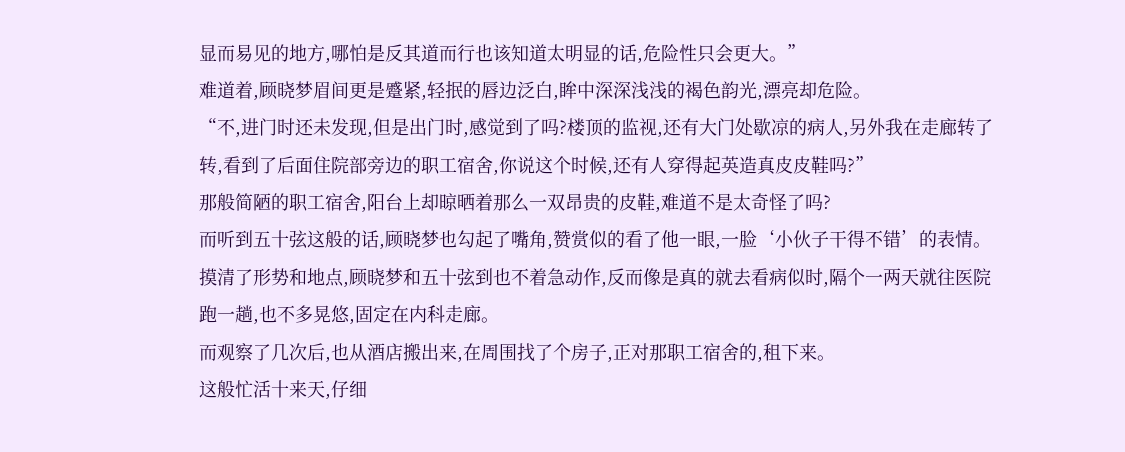显而易见的地方,哪怕是反其道而行也该知道太明显的话,危险性只会更大。”
难道着,顾晓梦眉间更是蹙紧,轻抿的唇边泛白,眸中深深浅浅的褐色韵光,漂亮却危险。
“不,进门时还未发现,但是出门时,感觉到了吗?楼顶的监视,还有大门处歇凉的病人,另外我在走廊转了转,看到了后面住院部旁边的职工宿舍,你说这个时候,还有人穿得起英造真皮皮鞋吗?”
那般简陋的职工宿舍,阳台上却晾晒着那么一双昂贵的皮鞋,难道不是太奇怪了吗?
而听到五十弦这般的话,顾晓梦也勾起了嘴角,赞赏似的看了他一眼,一脸‘小伙子干得不错’的表情。
摸清了形势和地点,顾晓梦和五十弦到也不着急动作,反而像是真的就去看病似时,隔个一两天就往医院跑一趟,也不多晃悠,固定在内科走廊。
而观察了几次后,也从酒店搬出来,在周围找了个房子,正对那职工宿舍的,租下来。
这般忙活十来天,仔细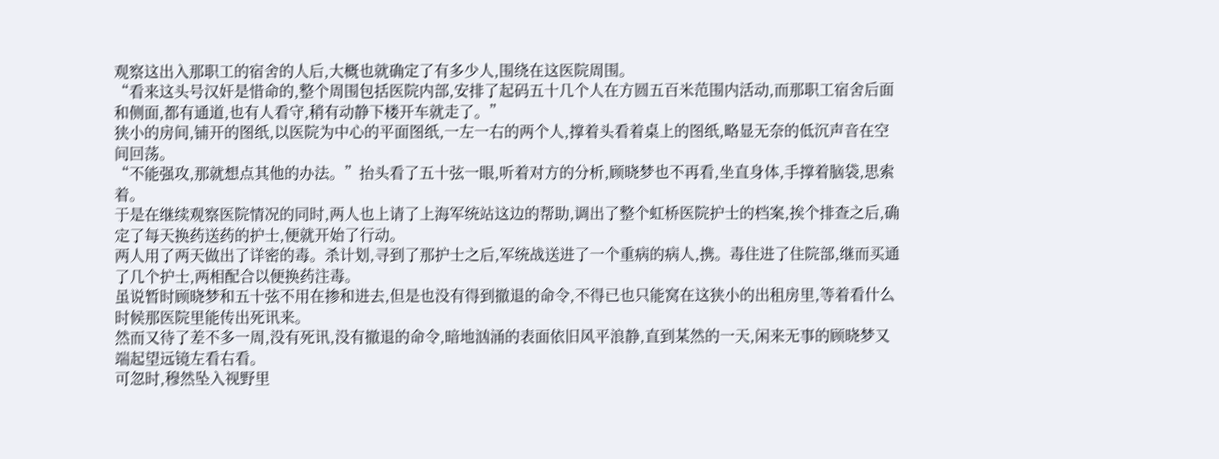观察这出入那职工的宿舍的人后,大概也就确定了有多少人,围绕在这医院周围。
“看来这头号汉奸是惜命的,整个周围包括医院内部,安排了起码五十几个人在方圆五百米范围内活动,而那职工宿舍后面和侧面,都有通道,也有人看守,稍有动静下楼开车就走了。”
狭小的房间,铺开的图纸,以医院为中心的平面图纸,一左一右的两个人,撑着头看着桌上的图纸,略显无奈的低沉声音在空间回荡。
“不能强攻,那就想点其他的办法。”抬头看了五十弦一眼,听着对方的分析,顾晓梦也不再看,坐直身体,手撑着脑袋,思索着。
于是在继续观察医院情况的同时,两人也上请了上海军统站这边的帮助,调出了整个虹桥医院护士的档案,挨个排查之后,确定了每天换药送药的护士,便就开始了行动。
两人用了两天做出了详密的毒。杀计划,寻到了那护士之后,军统战送进了一个重病的病人,携。毒住进了住院部,继而买通了几个护士,两相配合以便换药注毒。
虽说暂时顾晓梦和五十弦不用在掺和进去,但是也没有得到撤退的命令,不得已也只能窝在这狭小的出租房里,等着看什么时候那医院里能传出死讯来。
然而又待了差不多一周,没有死讯,没有撤退的命令,暗地汹涌的表面依旧风平浪静,直到某然的一天,闲来无事的顾晓梦又端起望远镜左看右看。
可忽时,穆然坠入视野里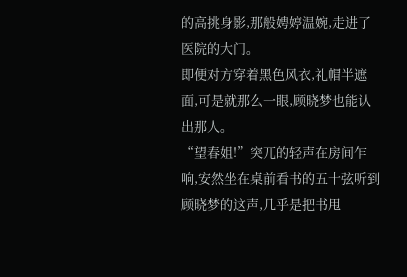的高挑身影,那般娉婷温婉,走进了医院的大门。
即便对方穿着黑色风衣,礼帽半遮面,可是就那么一眼,顾晓梦也能认出那人。
“望春姐!”突兀的轻声在房间乍响,安然坐在桌前看书的五十弦听到顾晓梦的这声,几乎是把书甩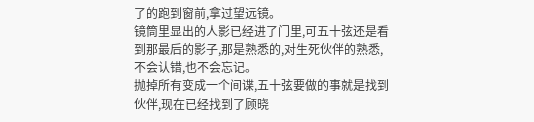了的跑到窗前,拿过望远镜。
镜筒里显出的人影已经进了门里,可五十弦还是看到那最后的影子,那是熟悉的,对生死伙伴的熟悉,不会认错,也不会忘记。
抛掉所有变成一个间谍,五十弦要做的事就是找到伙伴,现在已经找到了顾晓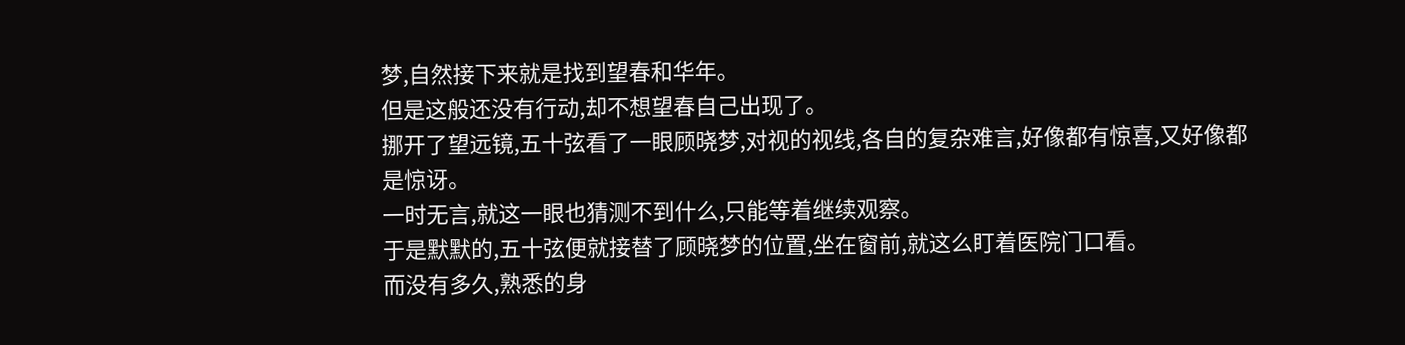梦,自然接下来就是找到望春和华年。
但是这般还没有行动,却不想望春自己出现了。
挪开了望远镜,五十弦看了一眼顾晓梦,对视的视线,各自的复杂难言,好像都有惊喜,又好像都是惊讶。
一时无言,就这一眼也猜测不到什么,只能等着继续观察。
于是默默的,五十弦便就接替了顾晓梦的位置,坐在窗前,就这么盯着医院门口看。
而没有多久,熟悉的身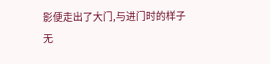影便走出了大门,与进门时的样子无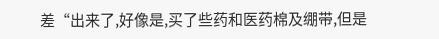差“出来了,好像是,买了些药和医药棉及绷带,但是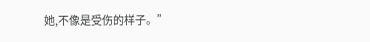她,不像是受伤的样子。”